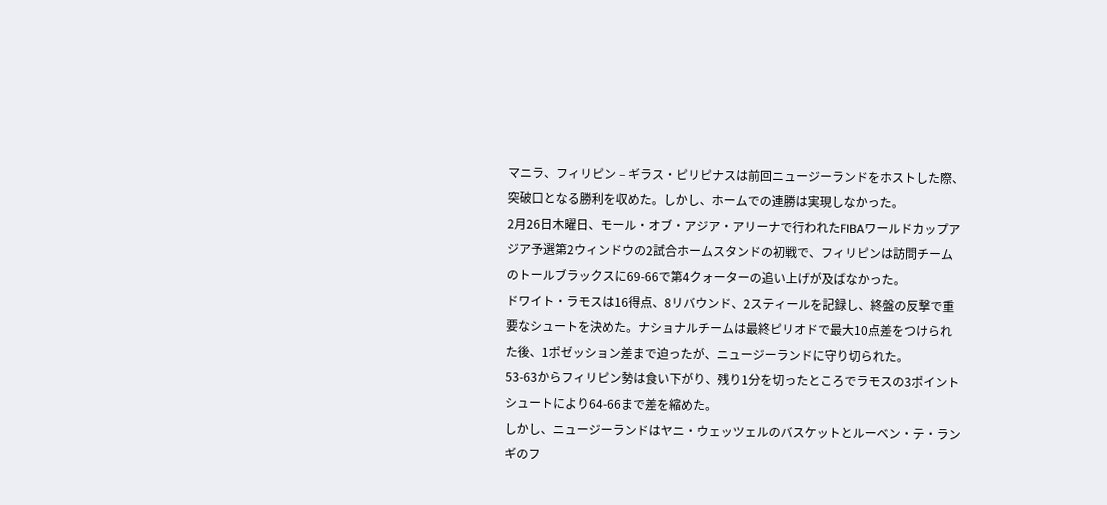マニラ、フィリピン – ギラス・ピリピナスは前回ニュージーランドをホストした際、突破口となる勝利を収めた。しかし、ホームでの連勝は実現しなかった。
2月26日木曜日、モール・オブ・アジア・アリーナで行われたFIBAワールドカップアジア予選第2ウィンドウの2試合ホームスタンドの初戦で、フィリピンは訪問チームのトールブラックスに69-66で第4クォーターの追い上げが及ばなかった。
ドワイト・ラモスは16得点、8リバウンド、2スティールを記録し、終盤の反撃で重要なシュートを決めた。ナショナルチームは最終ピリオドで最大10点差をつけられた後、1ポゼッション差まで迫ったが、ニュージーランドに守り切られた。
53-63からフィリピン勢は食い下がり、残り1分を切ったところでラモスの3ポイントシュートにより64-66まで差を縮めた。
しかし、ニュージーランドはヤニ・ウェッツェルのバスケットとルーベン・テ・ランギのフ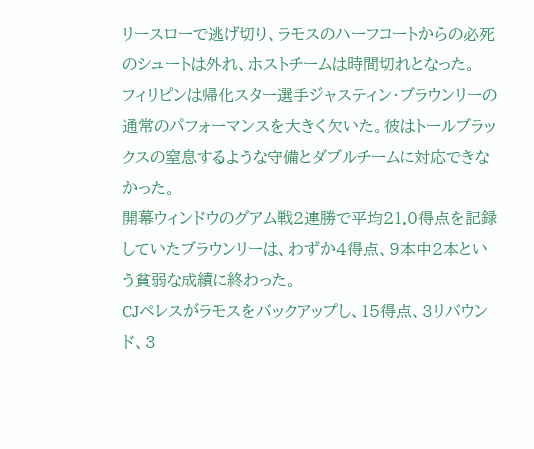リースローで逃げ切り、ラモスのハーフコートからの必死のシュートは外れ、ホストチームは時間切れとなった。
フィリピンは帰化スター選手ジャスティン・ブラウンリーの通常のパフォーマンスを大きく欠いた。彼はトールブラックスの窒息するような守備とダブルチームに対応できなかった。
開幕ウィンドウのグアム戦2連勝で平均21.0得点を記録していたブラウンリーは、わずか4得点、9本中2本という貧弱な成績に終わった。
CJペレスがラモスをバックアップし、15得点、3リバウンド、3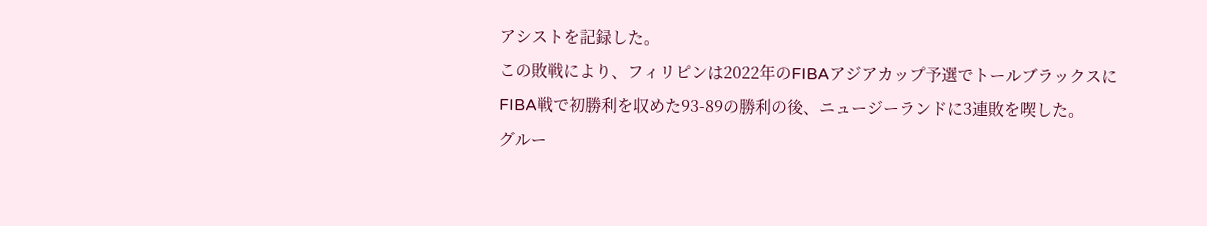アシストを記録した。
この敗戦により、フィリピンは2022年のFIBAアジアカップ予選でトールブラックスにFIBA戦で初勝利を収めた93-89の勝利の後、ニュージーランドに3連敗を喫した。
グルー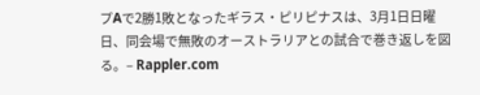プAで2勝1敗となったギラス・ピリピナスは、3月1日日曜日、同会場で無敗のオーストラリアとの試合で巻き返しを図る。– Rappler.com